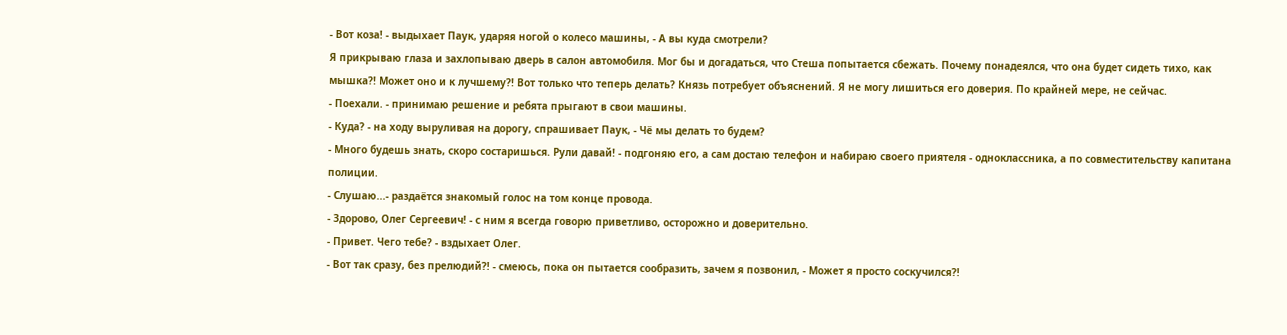- Вот коза! - выдыхает Паук, ударяя ногой о колесо машины, - А вы куда смотрели?
Я прикрываю глаза и захлопываю дверь в салон автомобиля. Мог бы и догадаться, что Стеша попытается сбежать. Почему понадеялся, что она будет сидеть тихо, как мышка?! Может оно и к лучшему?! Вот только что теперь делать? Князь потребует объяснений. Я не могу лишиться его доверия. По крайней мере, не сейчас.
- Поехали. - принимаю решение и ребята прыгают в свои машины.
- Куда? - на ходу выруливая на дорогу, спрашивает Паук, - Чё мы делать то будем?
- Много будешь знать, скоро состаришься. Рули давай! - подгоняю его, а сам достаю телефон и набираю своего приятеля - одноклассника, а по совместительству капитана полиции.
- Слушаю...- раздаётся знакомый голос на том конце провода.
- Здорово, Олег Сергеевич! - с ним я всегда говорю приветливо, осторожно и доверительно.
- Привет. Чего тебе? - вздыхает Олег.
- Вот так сразу, без прелюдий?! - смеюсь, пока он пытается сообразить, зачем я позвонил, - Может я просто соскучился?!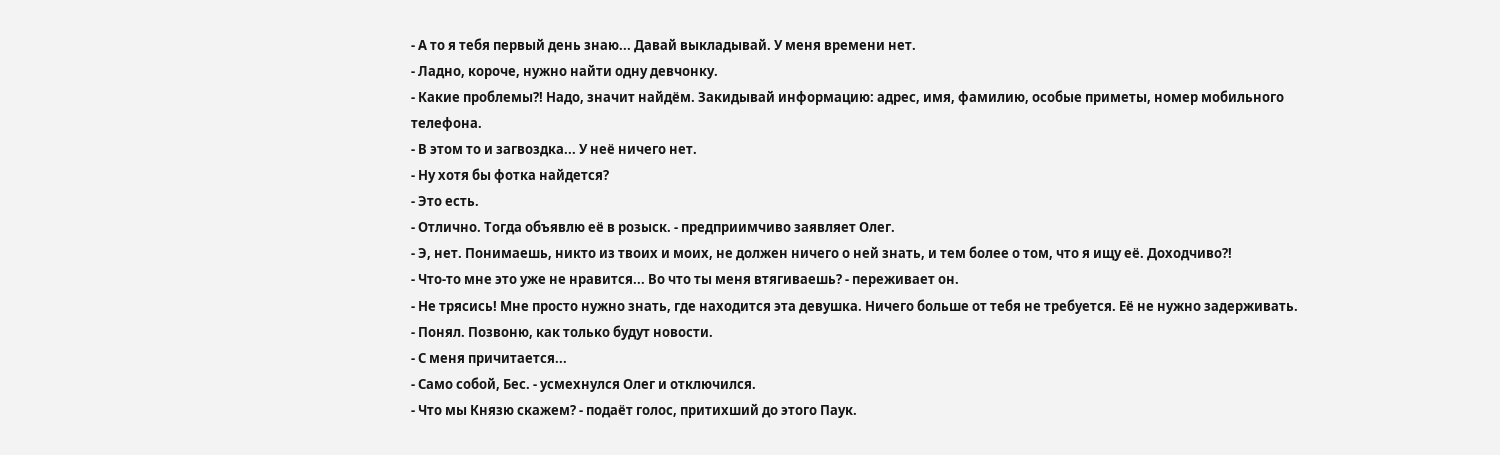- А то я тебя первый день знаю... Давай выкладывай. У меня времени нет.
- Ладно, короче, нужно найти одну девчонку.
- Какие проблемы?! Надо, значит найдём. Закидывай информацию: адрес, имя, фамилию, особые приметы, номер мобильного телефона.
- В этом то и загвоздка... У неё ничего нет.
- Ну хотя бы фотка найдется?
- Это есть.
- Отлично. Тогда объявлю её в розыск. - предприимчиво заявляет Олег.
- Э, нет. Понимаешь, никто из твоих и моих, не должен ничего о ней знать, и тем более о том, что я ищу её. Доходчиво?!
- Что-то мне это уже не нравится... Во что ты меня втягиваешь? - переживает он.
- Не трясись! Мне просто нужно знать, где находится эта девушка. Ничего больше от тебя не требуется. Её не нужно задерживать.
- Понял. Позвоню, как только будут новости.
- С меня причитается...
- Само собой, Бес. - усмехнулся Олег и отключился.
- Что мы Князю скажем? - подаёт голос, притихший до этого Паук.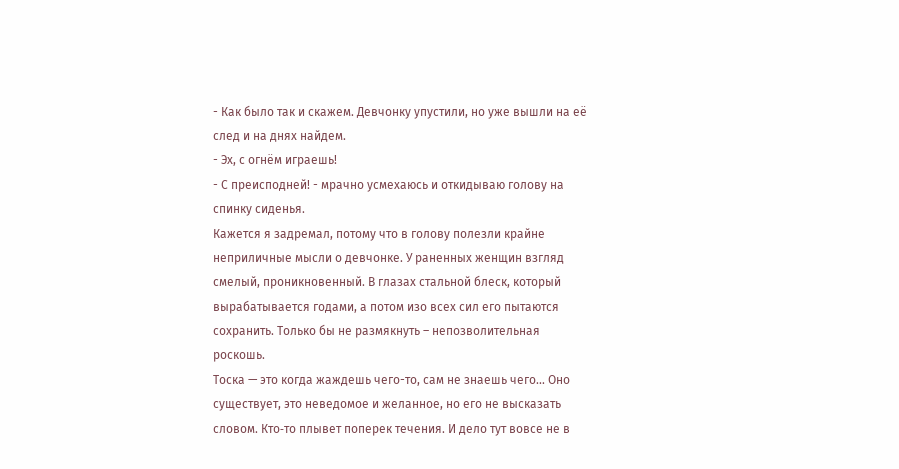- Как было так и скажем. Девчонку упустили, но уже вышли на её след и на днях найдем.
- Эх, с огнём играешь!
- С преисподней! - мрачно усмехаюсь и откидываю голову на спинку сиденья.
Кажется я задремал, потому что в голову полезли крайне неприличные мысли о девчонке. У раненных женщин взгляд смелый, проникновенный. В глазах стальной блеск, который вырабатывается годами, а потом изо всех сил его пытаются сохранить. Только бы не размякнуть – непозволительная роскошь.
Тоска — это когда жаждешь чего-то, сам не знаешь чего... Оно существует, это неведомое и желанное, но его не высказать словом. Кто‑то плывет поперек течения. И дело тут вовсе не в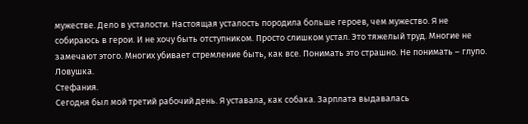мужестве. Дело в усталости. Настоящая усталость породила больше героев, чем мужество. Я не собираюсь в герои. И не хочу быть отступником. Просто слишком устал. Это тяжелый труд. Многие не замечают этого. Многих убивает стремление быть, как все. Понимать это страшно. Не понимать – глупо. Ловушка.
Стефания.
Сегодня был мой третий рабочий день. Я уставала, как собака. Зарплата выдавалась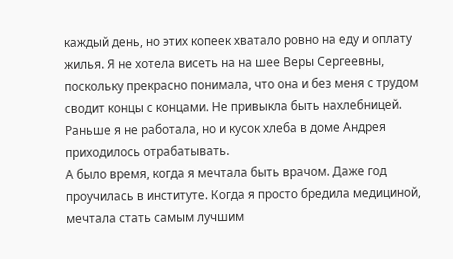каждый день, но этих копеек хватало ровно на еду и оплату жилья. Я не хотела висеть на на шее Веры Сергеевны, поскольку прекрасно понимала, что она и без меня с трудом сводит концы с концами. Не привыкла быть нахлебницей. Раньше я не работала, но и кусок хлеба в доме Андрея приходилось отрабатывать.
А было время, когда я мечтала быть врачом. Даже год проучилась в институте. Когда я просто бредила медициной, мечтала стать самым лучшим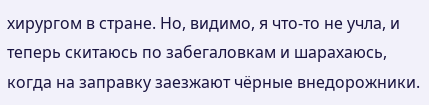хирургом в стране. Но, видимо, я что-то не учла, и теперь скитаюсь по забегаловкам и шарахаюсь, когда на заправку заезжают чёрные внедорожники.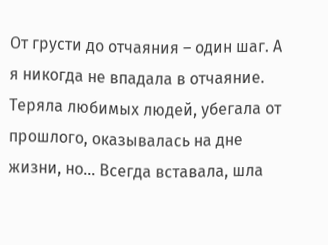От грусти до отчаяния – один шаг. А я никогда не впадала в отчаяние. Теряла любимых людей, убегала от прошлого, оказывалась на дне жизни, но… Всегда вставала, шла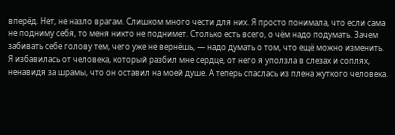вперёд. Нет, не назло врагам. Слишком много чести для них. Я просто понимала, что если сама не подниму себя, то меня никто не поднимет. Столько есть всего, о чём надо подумать. Зачем забивать себе голову тем, чего уже не вернёшь, — надо думать о том, что ещё можно изменить.
Я избавилась от человека, который разбил мне сердце, от него я уползла в слезах и соплях, ненавидя за шрамы, что он оставил на моей душе. А теперь спаслась из плена жуткого человека.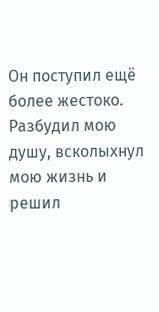Он поступил ещё более жестоко. Разбудил мою душу, всколыхнул мою жизнь и решил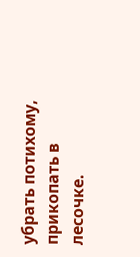убрать потихому, прикопать в лесочке.